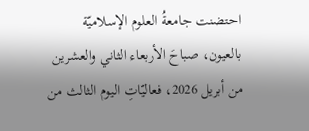احتضنت جامعةُ العلوم الإسلاميّة بالعيون، صباحَ الأربعاء الثاني والعشرين من أبريل 2026، فعاليّاتِ اليوم الثالث من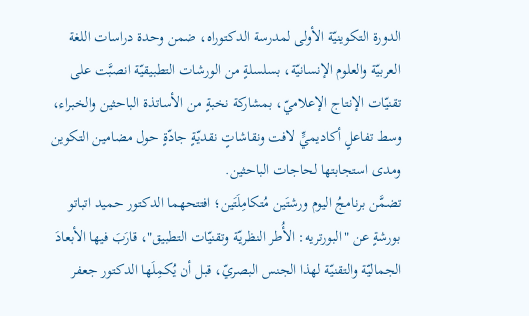الدورة التكوينيّة الأولى لمدرسة الدكتوراه، ضمن وحدة دراسات اللغة العربيّة والعلوم الإنسانيّة، بسلسلةٍ من الورشات التطبيقيّة انصبَّت على تقنيّات الإنتاج الإعلاميّ، بمشاركة نخبةٍ من الأساتذة الباحثين والخبراء، وسط تفاعلٍ أكاديميٍّ لافت ونقاشاتٍ نقديّةٍ جادّةٍ حول مضامين التكوين ومدى استجابتها لحاجات الباحثين.
تضمَّن برنامجُ اليوم ورشتَين مُتكامِلَتَين؛ افتتحهما الدكتور حميد اتباتو بورشةٍ عن "البورتريه: الأُطر النظريّة وتقنيّات التطبيق"، قارَبَ فيها الأبعادَ الجماليّة والتقنيّة لهذا الجنس البصريّ، قبل أن يُكمِلَها الدكتور جعفر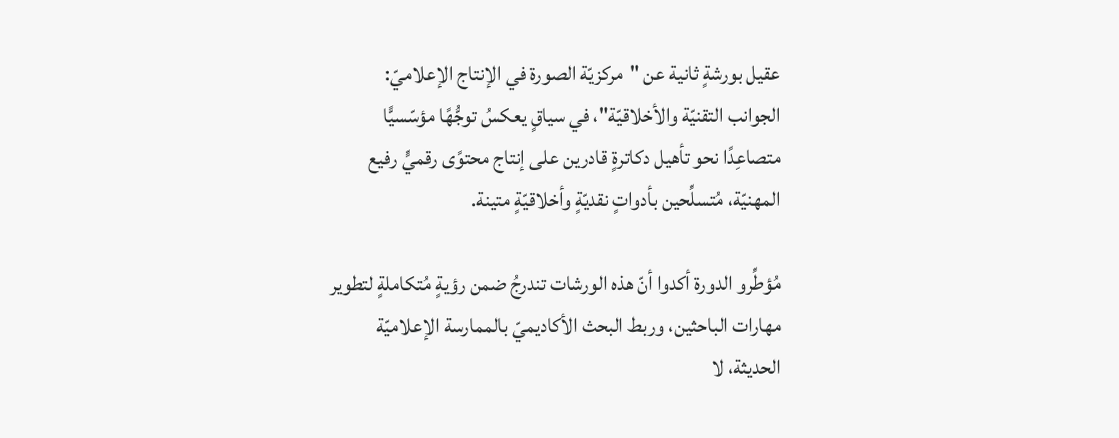عقيل بورشةٍ ثانية عن "مركزيّة الصورة في الإنتاج الإعلاميّ: الجوانب التقنيّة والأخلاقيّة"، في سياقٍ يعكسُ توجُّهًا مؤسّسيًّا متصاعِدًا نحو تأهيل دكاترةٍ قادرين على إنتاج محتوًى رقميٍّ رفيع المهنيّة، مُتسلِّحين بأدواتٍ نقديّةٍ وأخلاقيّةٍ متينة.

مُؤطِّرو الدورة أكدوا أنّ هذه الورشات تندرجُ ضمن رؤيةٍ مُتكاملةٍ لتطوير مهارات الباحثين، وربط البحث الأكاديميّ بالممارسة الإعلاميّة الحديثة، لا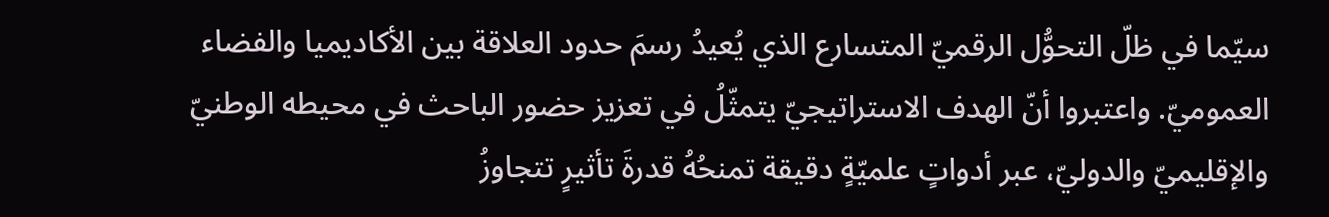سيّما في ظلّ التحوُّل الرقميّ المتسارع الذي يُعيدُ رسمَ حدود العلاقة بين الأكاديميا والفضاء العموميّ. واعتبروا أنّ الهدف الاستراتيجيّ يتمثّلُ في تعزيز حضور الباحث في محيطه الوطنيّ والإقليميّ والدوليّ، عبر أدواتٍ علميّةٍ دقيقة تمنحُهُ قدرةَ تأثيرٍ تتجاوزُ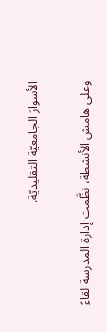الأسوارَ الجامعيّة التقليديّة.

وعلى هامش الأنشطة، نظَّمت إدارة المدرسة لقاءً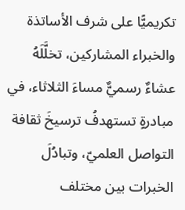تكريميًّا على شرف الأساتذة والخبراء المشاركين، تخلَّلَهُ عشاءٌ رسميٌّ مساءَ الثلاثاء، في مبادرةٍ تستهدفُ ترسيخَ ثقافة التواصل العلميّ، وتبادُلَ الخبرات بين مختلف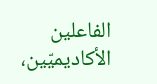الفاعلين الأكاديميّين،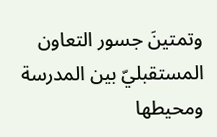وتمتينَ جسور التعاون المستقبليّ بين المدرسة ومحيطها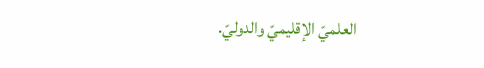العلميّ الإقليميّ والدوليّ.